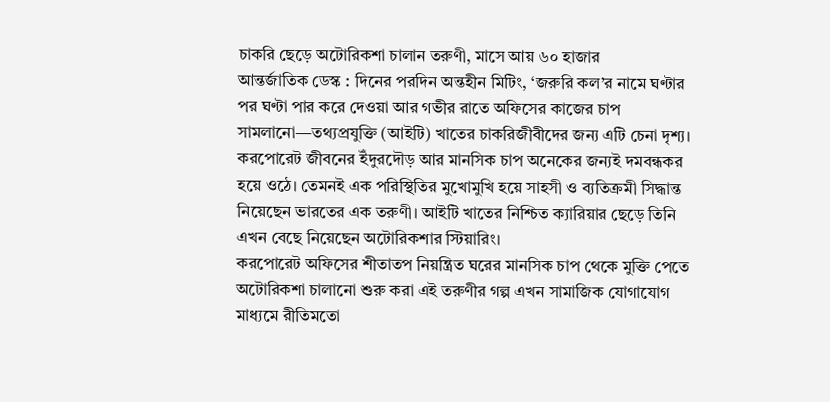চাকরি ছেড়ে অটোরিকশা চালান তরুণী, মাসে আয় ৬০ হাজার
আন্তর্জাতিক ডেস্ক : দিনের পরদিন অন্তহীন মিটিং, ‘জরুরি কল’র নামে ঘণ্টার পর ঘণ্টা পার করে দেওয়া আর গভীর রাতে অফিসের কাজের চাপ সামলানো—তথ্যপ্রযুক্তি (আইটি) খাতের চাকরিজীবীদের জন্য এটি চেনা দৃশ্য। করপোরেট জীবনের ইঁদুরদৌড় আর মানসিক চাপ অনেকের জন্যই দমবন্ধকর হয়ে ওঠে। তেমনই এক পরিস্থিতির মুখোমুখি হয়ে সাহসী ও ব্যতিক্রমী সিদ্ধান্ত নিয়েছেন ভারতের এক তরুণী। আইটি খাতের নিশ্চিত ক্যারিয়ার ছেড়ে তিনি এখন বেছে নিয়েছেন অটোরিকশার স্টিয়ারিং।
করপোরেট অফিসের শীতাতপ নিয়ন্ত্রিত ঘরের মানসিক চাপ থেকে মুক্তি পেতে অটোরিকশা চালানো শুরু করা এই তরুণীর গল্প এখন সামাজিক যোগাযোগ মাধ্যমে রীতিমতো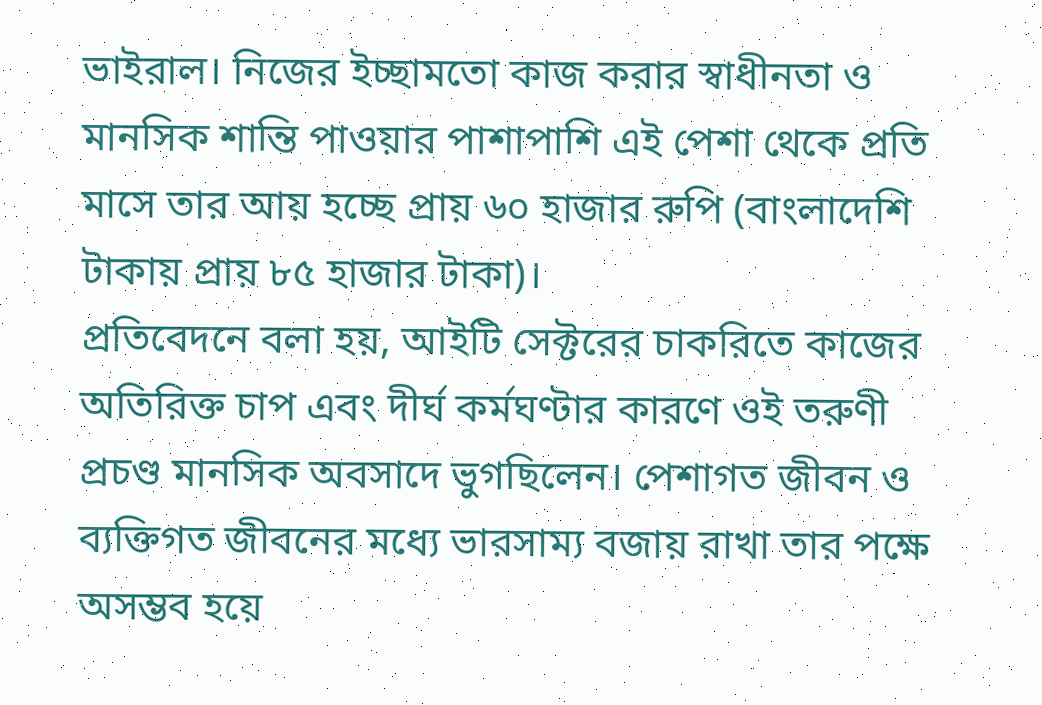ভাইরাল। নিজের ইচ্ছামতো কাজ করার স্বাধীনতা ও মানসিক শান্তি পাওয়ার পাশাপাশি এই পেশা থেকে প্রতি মাসে তার আয় হচ্ছে প্রায় ৬০ হাজার রুপি (বাংলাদেশি টাকায় প্রায় ৮৫ হাজার টাকা)।
প্রতিবেদনে বলা হয়, আইটি সেক্টরের চাকরিতে কাজের অতিরিক্ত চাপ এবং দীর্ঘ কর্মঘণ্টার কারণে ওই তরুণী প্রচণ্ড মানসিক অবসাদে ভুগছিলেন। পেশাগত জীবন ও ব্যক্তিগত জীবনের মধ্যে ভারসাম্য বজায় রাখা তার পক্ষে অসম্ভব হয়ে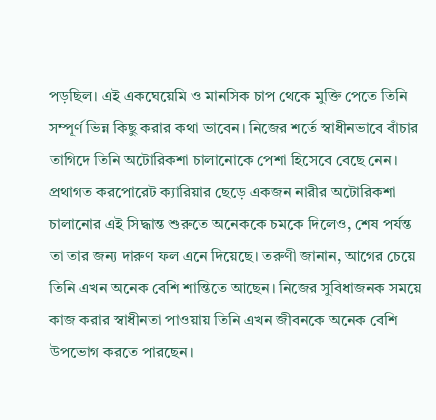পড়ছিল। এই একঘেয়েমি ও মানসিক চাপ থেকে মুক্তি পেতে তিনি সম্পূর্ণ ভিন্ন কিছু করার কথা ভাবেন। নিজের শর্তে স্বাধীনভাবে বাঁচার তাগিদে তিনি অটোরিকশা চালানোকে পেশা হিসেবে বেছে নেন।
প্রথাগত করপোরেট ক্যারিয়ার ছেড়ে একজন নারীর অটোরিকশা চালানোর এই সিদ্ধান্ত শুরুতে অনেককে চমকে দিলেও, শেষ পর্যন্ত তা তার জন্য দারুণ ফল এনে দিয়েছে। তরুণী জানান, আগের চেয়ে তিনি এখন অনেক বেশি শান্তিতে আছেন। নিজের সুবিধাজনক সময়ে কাজ করার স্বাধীনতা পাওয়ায় তিনি এখন জীবনকে অনেক বেশি উপভোগ করতে পারছেন।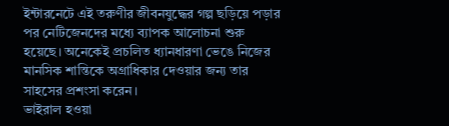ইন্টারনেটে এই তরুণীর জীবনযুদ্ধের গল্প ছড়িয়ে পড়ার পর নেটিজেনদের মধ্যে ব্যাপক আলোচনা শুরু হয়েছে। অনেকেই প্রচলিত ধ্যানধারণা ভেঙে নিজের মানসিক শান্তিকে অগ্রাধিকার দেওয়ার জন্য তার সাহসের প্রশংসা করেন।
ভাইরাল হওয়া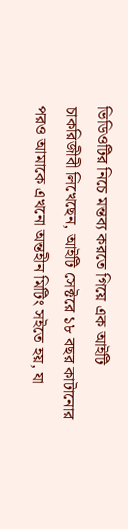ভিডিওটির নিচে মন্তব্য করতে গিয়ে এক আইটি চাকরিজীবী লিখেছেন, আইটি সেক্টরে ১৮ বছর কাটানোর পরও আমাকে এখনো অন্তহীন মিটিং সইতে হয়, যা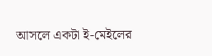আসলে একটা ই-মেইলের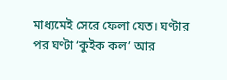মাধ্যমেই সেরে ফেলা যেত। ঘণ্টার পর ঘণ্টা ‘কুইক কল’ আর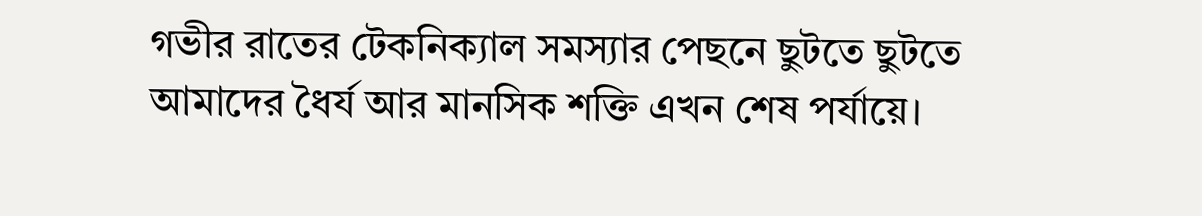গভীর রাতের টেকনিক্যাল সমস্যার পেছনে ছুটতে ছুটতে আমাদের ধৈর্য আর মানসিক শক্তি এখন শেষ পর্যায়ে।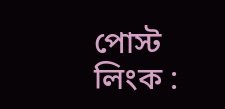পোস্ট লিংক :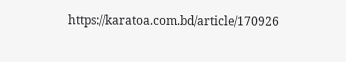https://karatoa.com.bd/article/170926